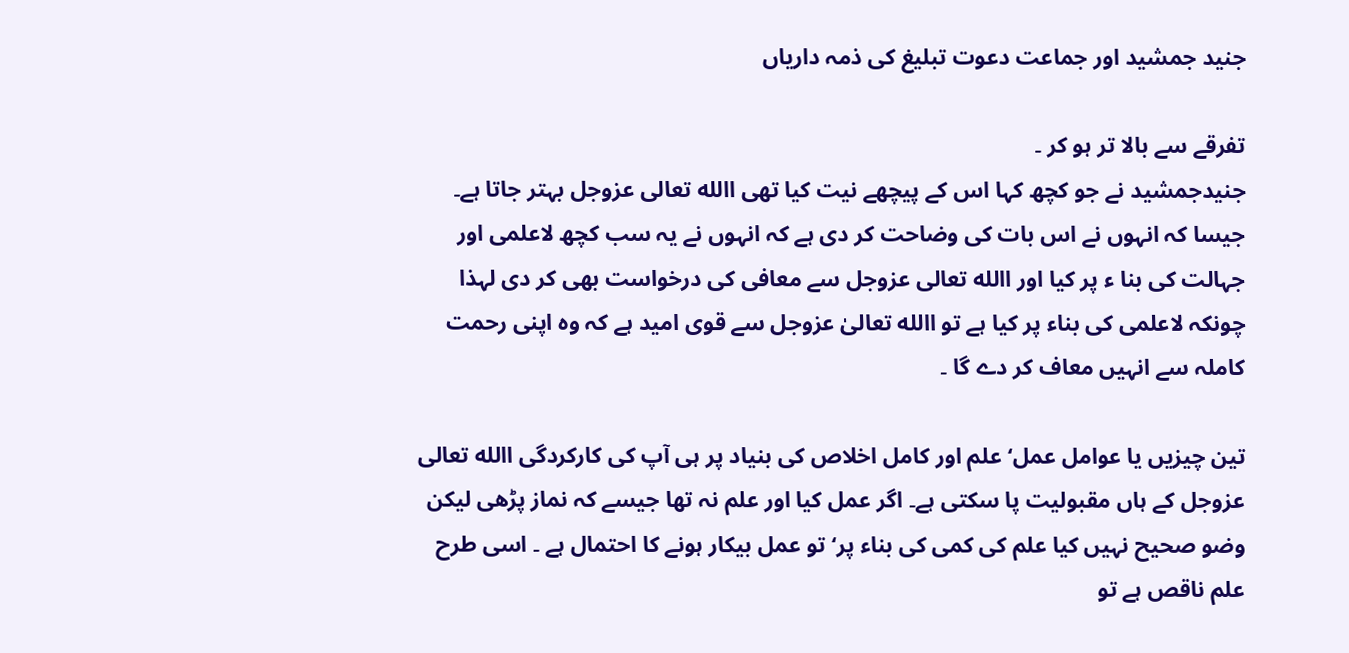جنید جمشید اور جماعت دعوت تبلیغ کی ذمہ داریاں

تفرقے سے بالا تر ہو کر ۔
جنیدجمشید نے جو کچھ کہا اس کے پیچھے نیت کیا تھی االله تعالی عزوجل بہتر جاتا ہے۔ جیسا کہ انہوں نے اس بات کی وضاحت کر دی ہے کہ انہوں نے یہ سب کچھ لاعلمی اور جہالت کی بنا ء پر کیا اور االله تعالی عزوجل سے معافی کی درخواست بھی کر دی لہذا چونکہ لاعلمی کی بناء پر کیا ہے تو االله تعالیٰ عزوجل سے قوی امید ہے کہ وہ اپنی رحمت کاملہ سے انہیں معاف کر دے گا ۔

تین چیزیں یا عوامل عمل‘ علم اور کامل اخلاص کی بنیاد پر ہی آپ کی کارکردگی االله تعالی عزوجل کے ہاں مقبولیت پا سکتی ہے۔ اگر عمل کیا اور علم نہ تھا جیسے کہ نماز پڑھی لیکن وضو صحیح نہیں کیا علم کی کمی کی بناء پر‘ تو عمل بیکار ہونے کا احتمال ہے ۔ اسی طرح علم ناقص ہے تو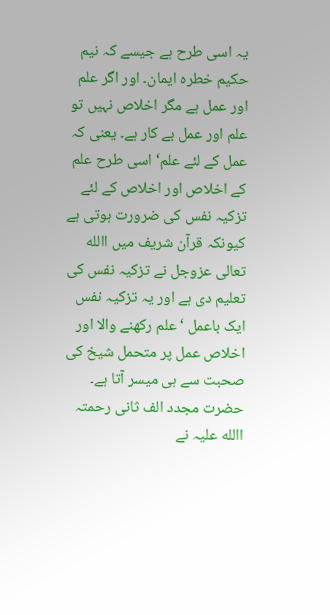یہ اسی طرح ہے جیسے کہ نیم حکیم خطرہ ایمان۔ اور اگر علم اور عمل ہے مگر اخلاص نہیں تو علم اور عمل بے کار ہے۔ یعنی کہ عمل کے لئے علم‘ اسی طرح علم کے اخلاص اور اخلاص کے لئے تزکیہ نفس کی ضرورت ہوتی ہے کیونکہ قرآن شریف میں االله تعالی عزوجل نے تزکیہ نفس کی تعلیم دی ہے اور یہ تزکیہ نفس ایک باعمل ‘ علم رکھنے والا اور اخلاص عمل پر متحمل شیخ کی صحبت سے ہی میسر آتا ہے۔ حضرت مجدد الف ثانی رحمتہ االله علیہ نے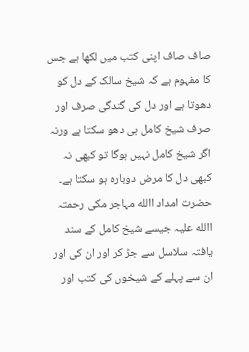صاف صاف اپنی کتب میں لکھا ہے جس کا مفہوم ہے کہ شیخ سالک کے دل کو دھوتا ہے اور دل کی گندگی صرف اور صرف شیخ کامل ہی دھو سکتا ہے ورنہ اگر شیخ کامل نہیں ہوگا تو کبھی نہ کبھی دل کا مرض دوبارہ ہو سکتا ہے۔ حضرت امداد االله مہاجر مکی رحمتہ االله علیہ جیسے شیخ کامل کے سند یافتہ سلاسل سے جڑ کر اور ان کی اور ان سے پہلے کے شیخوں کی کتب اور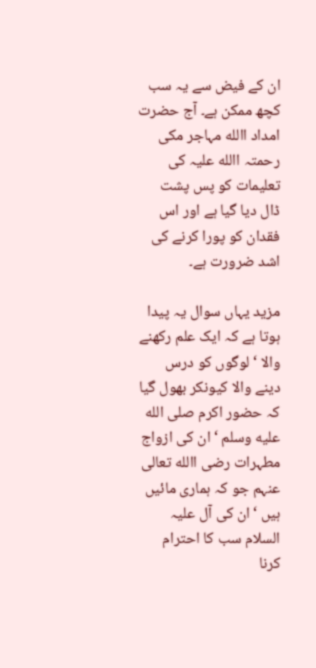ان کے فیض سے یہ سب کچھ ممکن ہے۔ آج حضرت امداد االله مہاجر مکی رحمتہ االله علیہ کی تعلیمات کو پس پشت ڈال دیا گیا ہے اور اس فقدان کو پورا کرنے کی اشد ضرورت ہے۔

مزید یہاں سوال یہ پیدا ہوتا ہے کہ ایک علم رکھنے والا ‘ لوگوں کو درس دینے والا کیونکر بھول گیا کہ حضور اکرم صلى الله عليه وسلم ‘ ان کی ازواج مطہرات رضی االله تعالی عنہم جو کہ ہماری مائیں ہیں ‘ ان کی آل علیہ السلام سب کا احترام کرنا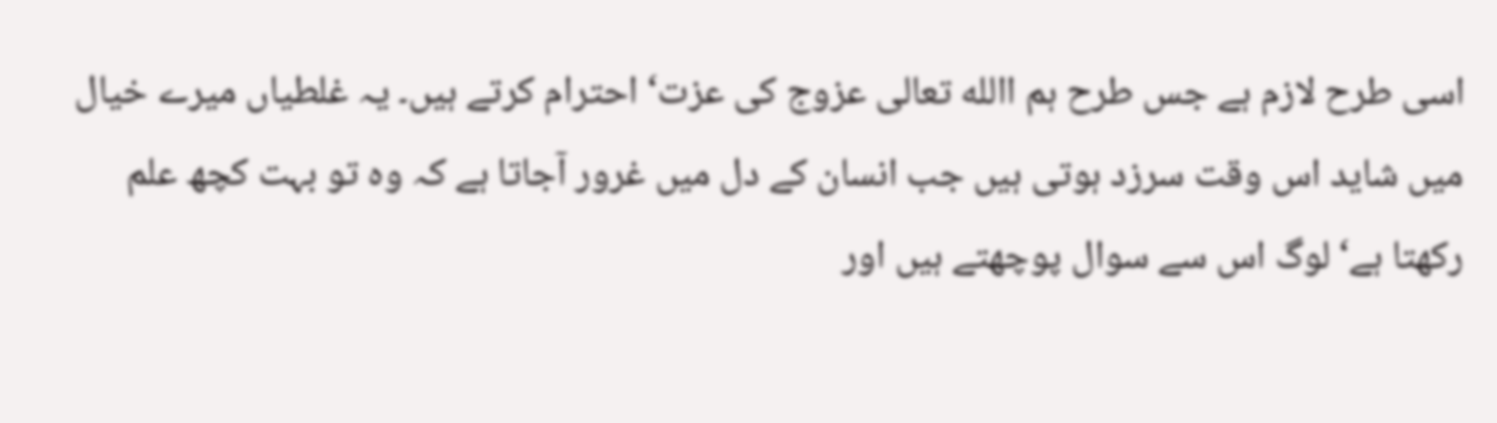اسی طرح لازم ہے جس طرح ہم االله تعالی عزوج کی عزت‘ احترام کرتے ہیں۔ یہ غلطیاں میرے خیال میں شاید اس وقت سرزد ہوتی ہیں جب انسان کے دل میں غرور آجاتا ہے کہ وہ تو بہت کچھ علم رکھتا ہے‘ لوگ اس سے سوال پوچھتے ہیں اور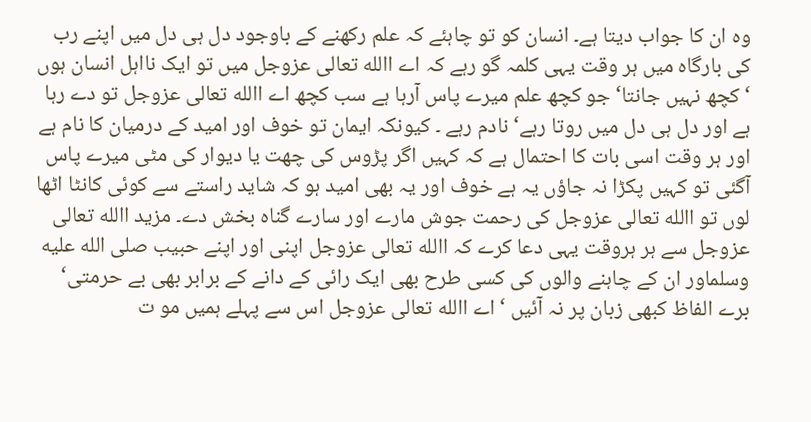وہ ان کا جواب دیتا ہے۔ انسان کو تو چاہئے کہ علم رکھنے کے باوجود دل ہی دل میں اپنے رب کی بارگاہ میں ہر وقت یہی کلمہ گو رہے کہ اے االله تعالی عزوجل میں تو ایک نااہل انسان ہوں ‘ کچھ نہیں جانتا‘ جو کچھ علم میرے پاس آرہا ہے سب کچھ اے االله تعالی عزوجل تو دے رہا ہے اور دل ہی دل میں روتا رہے‘ نادم رہے ۔ کیونکہ ایمان تو خوف اور امید کے درمیان کا نام ہے اور ہر وقت اسی بات کا احتمال ہے کہ کہیں اگر پڑوس کی چھت یا دیوار کی مٹی میرے پاس آگئی تو کہیں پکڑا نہ جاؤں یہ ہے خوف اور یہ بھی امید ہو کہ شاید راستے سے کوئی کانٹا اٹھا لوں تو االله تعالی عزوجل کی رحمت جوش مارے اور سارے گناہ بخش دے۔ مزید االله تعالی عزوجل سے ہر ہروقت یہی دعا کرے کہ االله تعالی عزوجل اپنی اور اپنے حبیب صلى الله عليه وسلماور ان کے چاہنے والوں کی کسی طرح بھی ایک رائی کے دانے کے برابر بھی بے حرمتی‘ برے الفاظ کبھی زبان پر نہ آئیں ‘ اے االله تعالی عزوجل اس سے پہلے ہمیں مو ت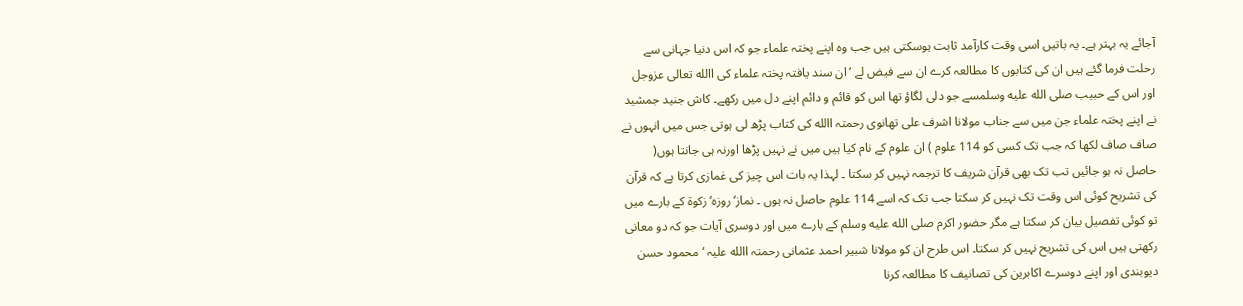آجائے یہ بہتر ہے۔ یہ باتیں اسی وقت کارآمد ثابت ہوسکتی ہیں جب وہ اپنے پختہ علماء جو کہ اس دنیا جہانی سے رحلت فرما گئے ہیں ان کی کتابوں کا مطالعہ کرے ان سے فیض لے ‘ ان سند یافتہ پختہ علماء کی االله تعالی عزوجل اور اس کے حبیب صلى الله عليه وسلمسے جو دلی لگاؤ تھا اس کو قائم و دائم اپنے دل میں رکھے۔ کاش جنید جمشید نے اپنے پختہ علماء جن میں سے جناب مولانا اشرف علی تھانوی رحمتہ االله کی کتاب پڑھ لی ہوتی جس میں انہوں نے صاف صاف لکھا کہ جب تک کسی کو 114 علوم ) ان علوم کے نام کیا ہیں میں نے نہیں پڑھا اورنہ ہی جانتا ہوں( حاصل نہ ہو جائیں تب تک بھی قرآن شریف کا ترجمہ نہیں کر سکتا ۔ لہذا یہ بات اس چیز کی غمازی کرتا ہے کہ قرآن کی تشریح کوئی اس وقت تک نہیں کر سکتا جب تک کہ اسے 114 علوم حاصل نہ ہوں ۔ نماز‘ روزہ‘ زکوۃ کے بارے میں تو کوئی تفصیل بیان کر سکتا ہے مگر حضور اکرم صلى الله عليه وسلم کے بارے میں اور دوسری آیات جو کہ دو معانی رکھتی ہیں اس کی تشریح نہیں کر سکتا۔ اس طرح ان کو مولانا شبیر احمد عثمانی رحمتہ االله علیہ ‘ محمود حسن دیوبندی اور اپنے دوسرے اکابرین کی تصانیف کا مطالعہ کرنا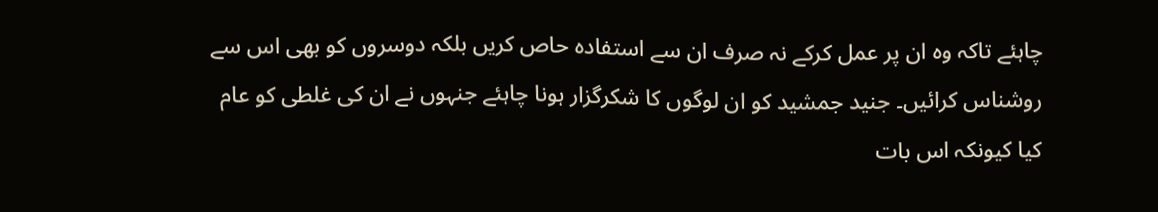چاہئے تاکہ وہ ان پر عمل کرکے نہ صرف ان سے استفادہ حاص کریں بلکہ دوسروں کو بھی اس سے روشناس کرائیں۔ جنید جمشید کو ان لوگوں کا شکرگزار ہونا چاہئے جنہوں نے ان کی غلطی کو عام کیا کیونکہ اس بات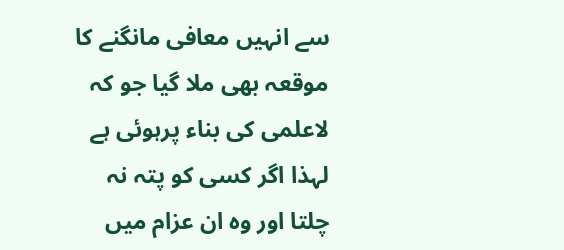سے انہیں معافی مانگنے کا موقعہ بھی ملا گیا جو کہ لاعلمی کی بناء پرہوئی ہے لہذا اگر کسی کو پتہ نہ چلتا اور وہ ان عزام میں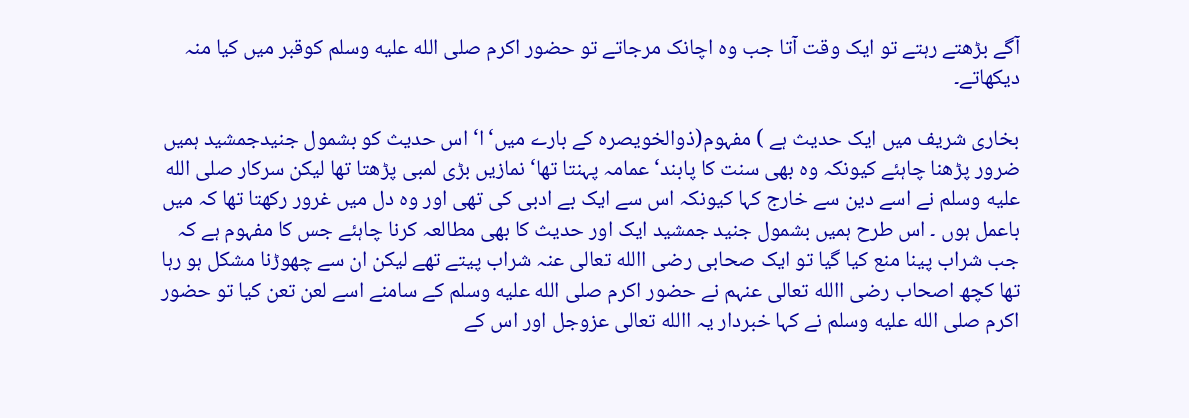آگے بڑھتے رہتے تو ایک وقت آتا جب وہ اچانک مرجاتے تو حضور اکرم صلى الله عليه وسلم کوقبر میں کیا منہ دیکھاتے۔

بخاری شریف میں ایک حدیث ہے ) مفہوم(ذوالخویصرہ کے بارے میں‘ا‘ اس حدیث کو بشمول جنیدجمشید ہمیں ضرور پڑھنا چاہئے کیونکہ وہ بھی سنت کا پابند‘ عمامہ پہنتا تھا‘ نمازیں بڑی لمبی پڑھتا تھا لیکن سرکار صلى الله عليه وسلم نے اسے دین سے خارج کہا کیونکہ اس سے ایک بے ادبی کی تھی اور وہ دل میں غرور رکھتا تھا کہ میں باعمل ہوں ۔ اس طرح ہمیں بشمول جنید جمشید ایک اور حدیث کا بھی مطالعہ کرنا چاہئے جس کا مفہوم ہے کہ جب شراب پینا منع کیا گیا تو ایک صحابی رضی االله تعالی عنہ شراب پیتے تھے لیکن ان سے چھوڑنا مشکل ہو رہا تھا کچھ اصحاب رضی االله تعالی عنہم نے حضور اکرم صلى الله عليه وسلم کے سامنے اسے لعن تعن کیا تو حضور اکرم صلى الله عليه وسلم نے کہا خبردار یہ االله تعالی عزوجل اور اس کے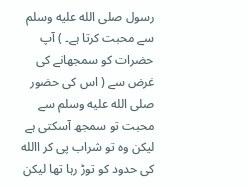رسول صلى الله عليه وسلم سے محبت کرتا ہے۔ ) آپ حضرات کو سمجھانے کی غرض سے ( اس کی حضور صلى الله عليه وسلم سے محبت تو سمجھ آسکتی ہے لیکن وہ تو شراب پی کر االله کی حدود کو توڑ رہا تھا لیکن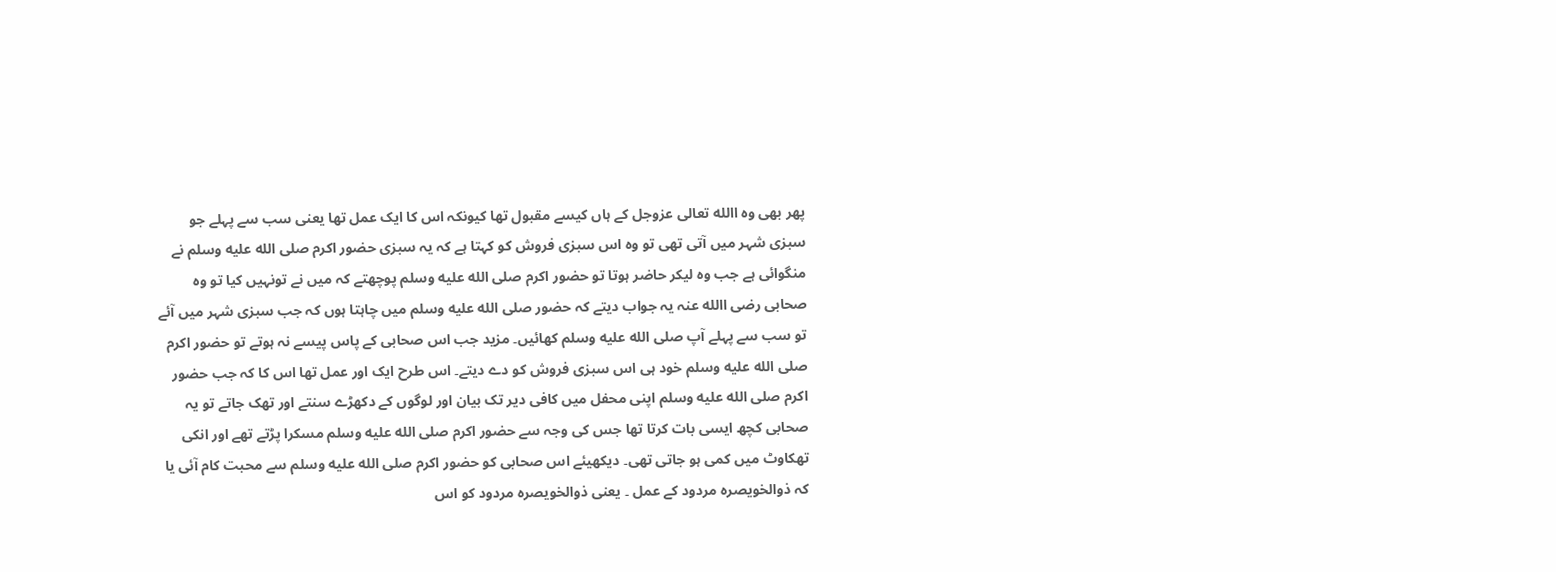پھر بھی وہ االله تعالی عزوجل کے ہاں کیسے مقبول تھا کیونکہ اس کا ایک عمل تھا یعنی سب سے پہلے جو سبزی شہر میں آتی تھی تو وہ اس سبزی فروش کو کہتا ہے کہ یہ سبزی حضور اکرم صلى الله عليه وسلم نے منگوائی ہے جب وہ لیکر حاضر ہوتا تو حضور اکرم صلى الله عليه وسلم پوچھتے کہ میں نے تونہیں کیا تو وہ صحابی رضی االله عنہ یہ جواب دیتے کہ حضور صلى الله عليه وسلم میں چاہتا ہوں کہ جب سبزی شہر میں آئے تو سب سے پہلے آپ صلى الله عليه وسلم کھائیں۔ مزید جب اس صحابی کے پاس پیسے نہ ہوتے تو حضور اکرم صلى الله عليه وسلم خود ہی اس سبزی فروش کو دے دیتے۔ اس طرح ایک اور عمل تھا اس کا کہ جب حضور اکرم صلى الله عليه وسلم اپنی محفل میں کافی دیر تک بیان اور لوگوں کے دکھڑے سنتے اور تھک جاتے تو یہ صحابی کچھ ایسی بات کرتا تھا جس کی وجہ سے حضور اکرم صلى الله عليه وسلم مسکرا پڑتے تھے اور انکی تھکاوٹ میں کمی ہو جاتی تھی۔ دیکھیئے اس صحابی کو حضور اکرم صلى الله عليه وسلم سے محبت کام آئی یا کہ ذوالخویصرہ مردود کے عمل ۔ یعنی ذوالخویصرہ مردود کو اس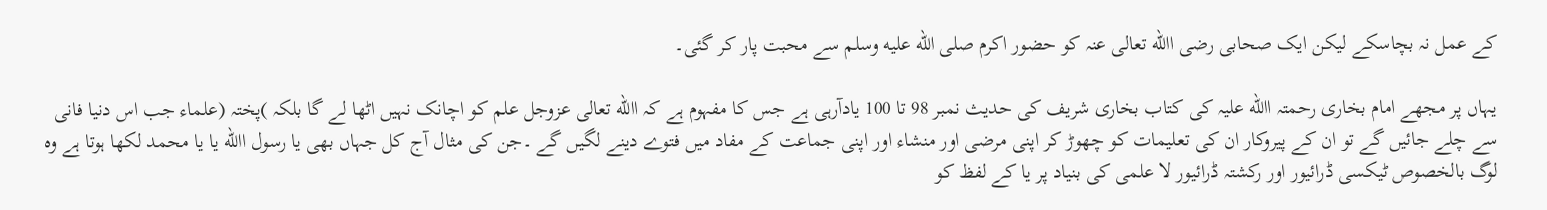کے عمل نہ بچاسکے لیکن ایک صحابی رضی االله تعالی عنہ کو حضور اکرم صلى الله عليه وسلم سے محبت پار کر گئی۔

یہاں پر مجھے امام بخاری رحمتہ االله علیہ کی کتاب بخاری شریف کی حدیث نمبر 98 تا 100 یادآرہی ہے جس کا مفہوم ہے کہ االله تعالی عزوجل علم کو اچانک نہیں اٹھا لے گا بلکہ )پختہ (علماء جب اس دنیا فانی سے چلے جائیں گے تو ان کے پیروکار ان کی تعلیمات کو چھوڑ کر اپنی مرضی اور منشاء اور اپنی جماعت کے مفاد میں فتوے دینے لگیں گے ۔جن کی مثال آج کل جہاں بھی یا رسول االله یا یا محمد لکھا ہوتا ہے وہ لوگ بالخصوص ٹیکسی ڈرائیور اور رکشتہ ڈرائیور لا علمی کی بنیاد پر یا کے لفظ کو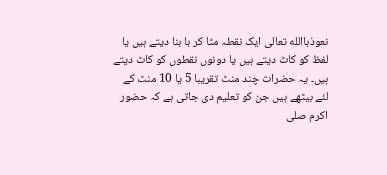نعوذباالله تعالی ایک نقطہ مٹا کر با بنا دیتے ہیں یا لفظ کو کاٹ دیتے ہیں یا دونوں نقطوں کو کاٹ دیتے ہیں۔ یہ حضرات چند منٹ تقریبا 5 یا 10 منٹ کے لئے بیٹھے ہیں جن کو تعلیم دی جاتی ہے کہ حضور اکرم صلى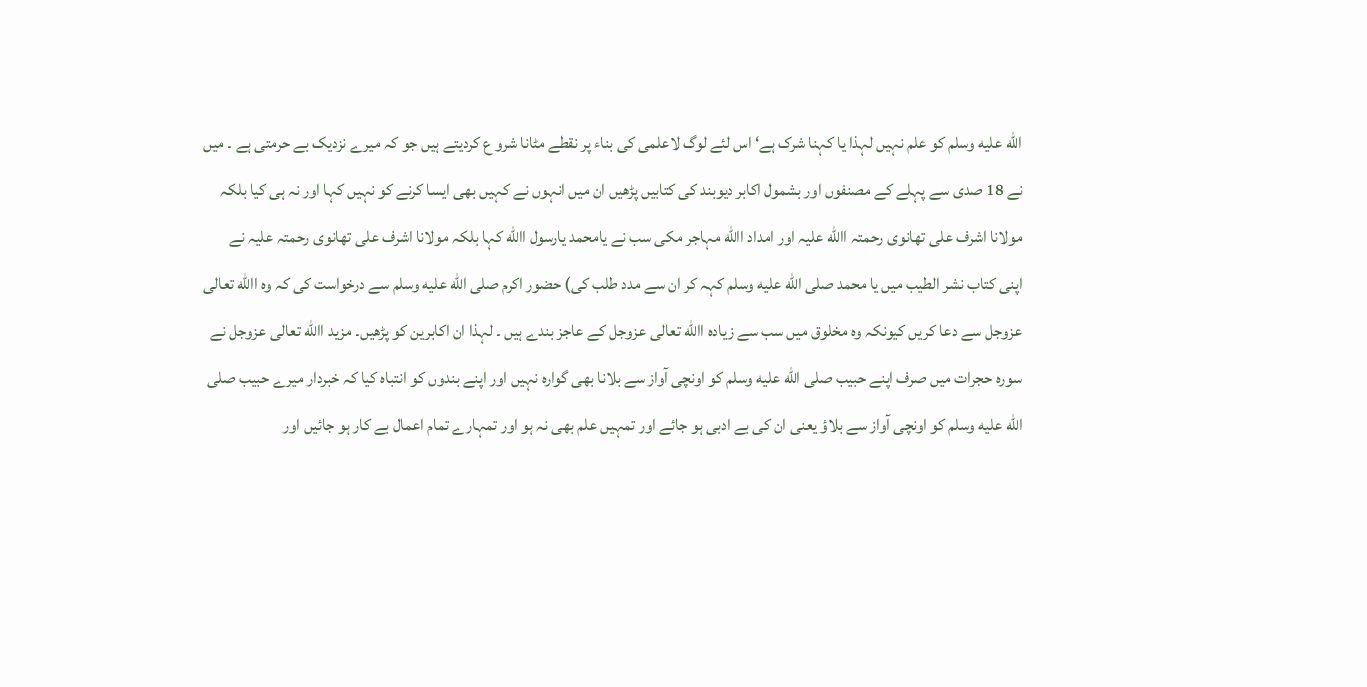الله عليه وسلم کو علم نہیں لہذا یا کہنا شرک ہے‘ اس لئے لوگ لاعلمی کی بناء پر نقطے مٹانا شرو ع کردیتے ہیں جو کہ میرے نزدیک بے حرمتی ہے ۔ میں نے 18 صدی سے پہلے کے مصنفوں اور بشمول اکابر دیوبند کی کتابیں پڑھیں ان میں انہوں نے کہیں بھی ایسا کرنے کو نہیں کہا اور نہ ہی کیا بلکہ مولانا اشرف علی تھانوی رحمتہ االله علیہ اور امداد االله مہاجر مکی سب نے یامحمد یارسول االله کہا بلکہ مولانا اشرف علی تھانوی رحمتہ علیہ نے اپنی کتاب نشر الطیب میں یا محمد صلى الله عليه وسلم کہہ کر ان سے مدد طلب کی) حضور اکرم صلى الله عليه وسلم سے درخواست کی کہ وہ االله تعالی عزوجل سے دعا کریں کیونکہ وہ مخلوق میں سب سے زیادہ االله تعالی عزوجل کے عاجز بندے ہیں ۔ لہذا ان اکابرین کو پڑھیں۔ مزید االله تعالی عزوجل نے سورہ حجرات میں صرف اپنے حبیب صلى الله عليه وسلم کو اونچی آواز سے بلانا بھی گوارہ نہیں اور اپنے بندوں کو انتباہ کیا کہ خبردار میرے حبیب صلى الله عليه وسلم کو اونچی آواز سے بلاؤ یعنی ان کی بے ادبی ہو جائے اور تمہیں علم بھی نہ ہو اور تمہارے تمام اعمال بے کار ہو جائیں اور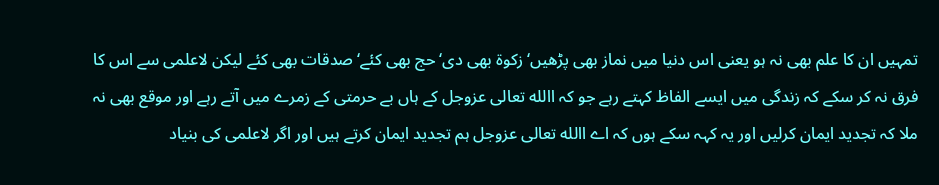تمہیں ان کا علم بھی نہ ہو یعنی اس دنیا میں نماز بھی پڑھیں‘ زکوۃ بھی دی‘ حج بھی کئے‘ صدقات بھی کئے لیکن لاعلمی سے اس کا فرق نہ کر سکے کہ زندگی میں ایسے الفاظ کہتے رہے جو کہ االله تعالی عزوجل کے ہاں بے حرمتی کے زمرے میں آتے رہے اور موقع بھی نہ ملا کہ تجدید ایمان کرلیں اور یہ کہہ سکے ہوں کہ اے االله تعالی عزوجل ہم تجدید ایمان کرتے ہیں اور اگر لاعلمی کی بنیاد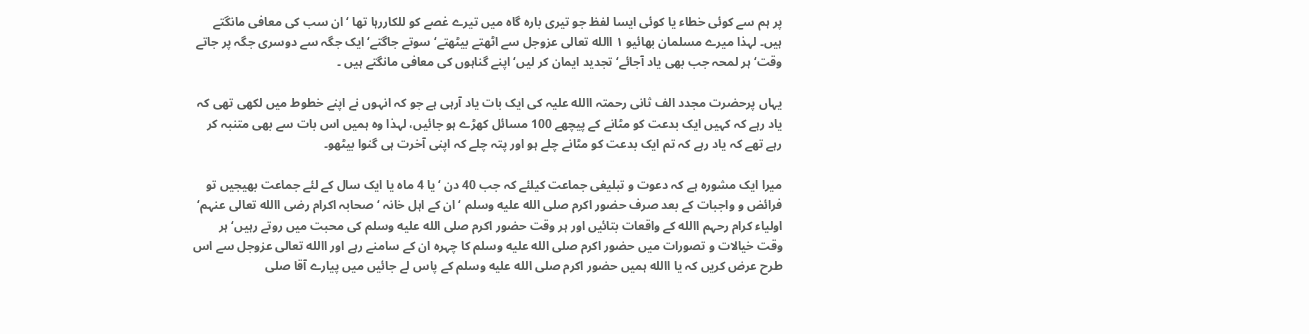پر ہم سے کوئی خطاء یا کوئی ایسا لفظ جو تیری بارہ گاہ میں تیرے غصے کو للکاررہا تھا ‘ ان سب کی معافی مانگتے ہیں۔ لہذا میرے مسلمان بھائیو ۱ االله تعالی عزوجل سے اٹھتے بیٹھتے‘ سوتے جاگتے‘ ایک جگہ سے دوسری جگہ پر جاتے وقت‘ ہر لمحہ جب بھی یاد آجائے‘ تجدید ایمان کر لیں‘ اپنے گناہوں کی معافی مانگتے ہیں ۔

یہاں پرحضرت مجدد الف ثانی رحمتہ االله علیہ کی ایک بات یاد آرہی ہے جو کہ انہوں نے اپنے خطوط میں لکھی تھی کہ یاد رہے کہ کہیں ایک بدعت کو مٹانے کے پیچھے 100 مسائل کھڑے ہو جائیں، لہذا وہ ہمیں اس بات سے بھی متنبہ کر رہے تھے کہ یاد رہے کہ تم ایک بدعت کو مٹانے چلے ہو اور پتہ چلے کہ اپنی آخرت ہی گنوا بیٹھو۔

میرا ایک مشورہ ہے کہ دعوت و تبلیغی جماعت کیلئے کہ جب 40 دن ‘ یا 4 ماہ یا ایک سال کے لئے جماعت بھیجیں تو فرائض و واجبات کے بعد صرف حضور اکرم صلى الله عليه وسلم ‘ ان کے اہل خانہ ‘ صحابہ اکرام رضی االله تعالی عنہم‘ اولیاء کرام رحہم االله کے واقعات بتائیں اور ہر وقت حضور اکرم صلى الله عليه وسلم کی محبت میں روتے رہیں‘ ہر وقت خیالات و تصورات میں حضور اکرم صلى الله عليه وسلم کا چہرہ ان کے سامنے رہے اور االله تعالی عزوجل سے اس طرح عرض کریں کہ یا االله ہمیں حضور اکرم صلى الله عليه وسلم کے پاس لے جائیں میں پیارے آقا صلى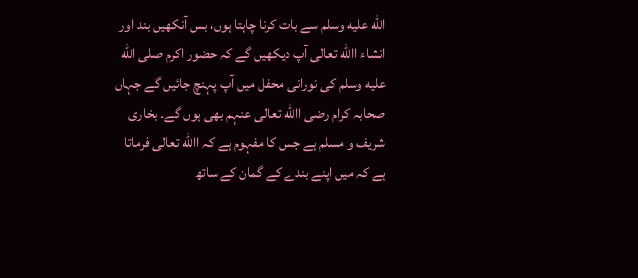الله عليه وسلم سے بات کرنا چاہتا ہوں، بس آنکھیں بند اور انشاء االله تعالی آپ دیکھیں گے کہ حضور اکرم صلى الله عليه وسلم کی نورانی محفل میں آپ پہنچ جائیں گے جہاں صحابہ کرام رضی االله تعالی عنہم بھی ہوں گے۔ بخاری شریف و مسلم ہے جس کا مفہوم ہے کہ االله تعالی فرماتا ہے کہ میں اپنے بندے کے گمان کے ساتھ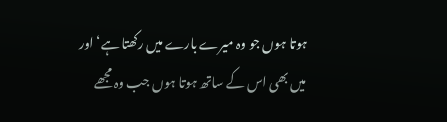ہوتا ہوں جو وہ میرے بارے میں رکھتا ہے‘ اور میں بھی اس کے ساتھ ہوتا ہوں جب وہ مجھے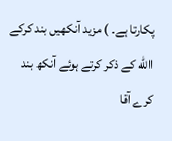پکارتا ہے۔ ) مزید آنکھیں بند کرکے االله کے ذکر کرتے ہوئے آنکھ بند کرے آقا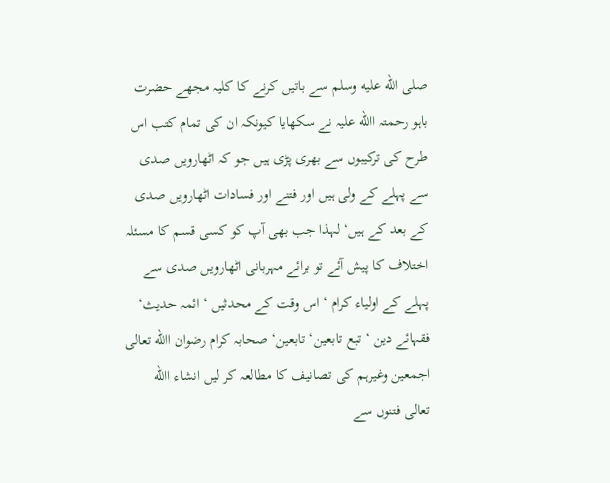صلى الله عليه وسلم سے باتیں کرنے کا کلیہ مجھے حضرت باہو رحمتہ االله علیہ نے سکھایا کیونکہ ان کی تمام کتب اس طرح کی ترکیبوں سے بھری پڑی ہیں جو کہ اٹھارویں صدی سے پہلے کے ولی ہیں اور فتنے اور فسادات اٹھارویں صدی کے بعد کے ہیں‘ لہذا جب بھی آپ کو کسی قسم کا مسئلہ اختلاف کا پیش آئے تو برائے مہربانی اٹھارویں صدی سے پہلے کے اولیاء کرام ‘ اس وقت کے محدثیں ‘ ائمہ حدیث‘ فقہائے دین ‘ تبع تابعین‘ تابعین‘ صحابہ کرام رضوان االله تعالی اجمعین وغیرہم کی تصانیف کا مطالعہ کر لیں انشاء االله تعالی فتنوں سے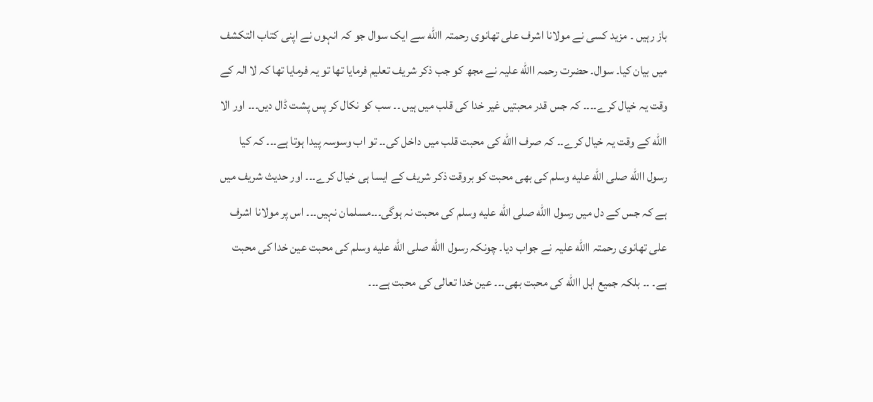باز رہیں ۔ مزید کسی نے مولانا اشرف علی تھانوی رحمتہ االله سے ایک سوال جو کہ انہوں نے اپنی کتاب التکشف میں بیان کیا۔ سوال۔ حضرت رحمہ االله علیہ نے مجھ کو جب ذکر شریف تعلیم فرمایا تھا تو یہ فرمایا تھا کہ لا الہ کے وقت یہ خیال کرے۔۔۔۔ کہ جس قدر محبتیں غیر خدا کی قلب میں ہیں ۔۔ سب کو نکال کر پس پشت ڈال دیں۔۔۔ اور الا االله کے وقت یہ خیال کرے۔۔ کہ صرف االله کی محبت قلب میں داخل کی۔۔ تو اب وسوسہ پیدا ہوتا ہے۔۔۔ کہ کیا رسول االله صلى الله عليه وسلم کی بھی محبت کو بروقت ذکر شریف کے ایسا ہی خیال کرے۔۔۔ اور حدیث شریف میں ہے کہ جس کے دل میں رسول االله صلى الله عليه وسلم کی محبت نہ ہوگی۔۔۔مسلمان نہیں۔۔۔ اس پر مولانا اشرف علی تھانوی رحمتہ االله علیہ نے جواب دیا۔ چونکہ رسول االله صلى الله عليه وسلم کی محبت عین خدا کی محبت ہے۔ ۔۔ بلکہ جمیع اہل االله کی محبت بھی۔۔۔ عین خدا تعالی کی محبت ہے۔۔۔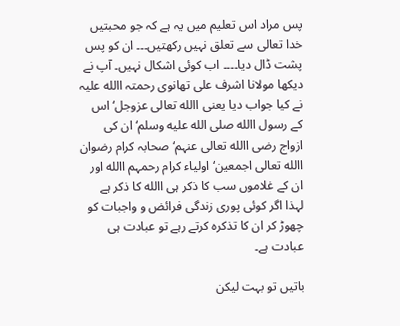پس مراد اس تعلیم میں یہ ہے کہ جو محبتیں خدا تعالی سے تعلق نہیں رکھتیں۔۔۔ ان کو پس پشت ڈال دیا۔۔۔۔ اب کوئی اشکال نہیں۔ آپ نے دیکھا مولانا اشرف علی تھانوی رحمتہ االله علیہ نے کیا جواب دیا یعنی االله تعالی عزوجل‘ اس کے رسول االله صلى الله عليه وسلم‘ ان کی ازواج رضی االله تعالی عنہم‘ صحابہ کرام رضوان االله تعالی اجمعین‘ اولیاء کرام رحمہم االله اور ان کے غلاموں سب کا ذکر ہی االله کا ذکر ہے لہذا اگر کوئی پوری زندگی فرائض و واجبات کو چھوڑ کر ان کا تذکرہ کرتے رہے تو عبادت ہی عبادت ہے۔

باتیں تو بہت لیکن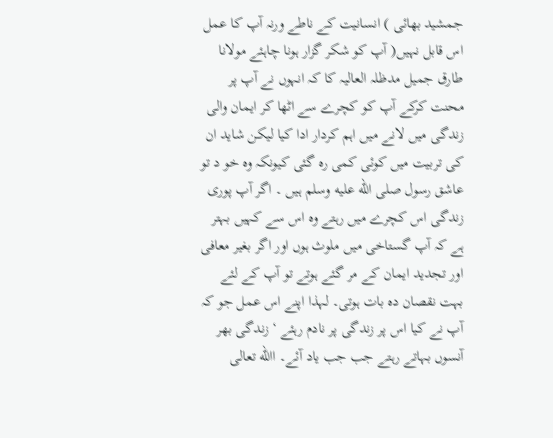جمشید بھائی ) انسانیت کے ناطے ورنہ آپ کا عمل اس قابل نہیں( آپ کو شکر گزار ہونا چاہئے مولانا طارق جمیل مدظلہ العالیہ کا کہ انہوں نے آپ پر محنت کرکے آپ کو کچرے سے اٹھا کر ایمان والی زندگی میں لانے میں اہم کردار ادا کیا لیکن شاید ان کی تربیت میں کوئی کمی رہ گئی کیونکہ وہ خو د تو عاشق رسول صلى الله عليه وسلم ہیں ۔ اگر آپ پوری زندگی اس کچرے میں رہتے وہ اس سے کہیں بہتر ہے کہ آپ گستاخی میں ملوث ہوں اور اگر بغیر معافی اور تجدید ایمان کے مر گئے ہوتے تو آپ کے لئے بہت نقصان دہ بات ہوتی۔ لہذا اپنے اس عمل جو کہ آپ نے کیا اس پر زندگی پر نادم رہئے ‘ زندگی بھر آنسوں بہاتے رہتے جب جب یاد آئے۔ االله تعالی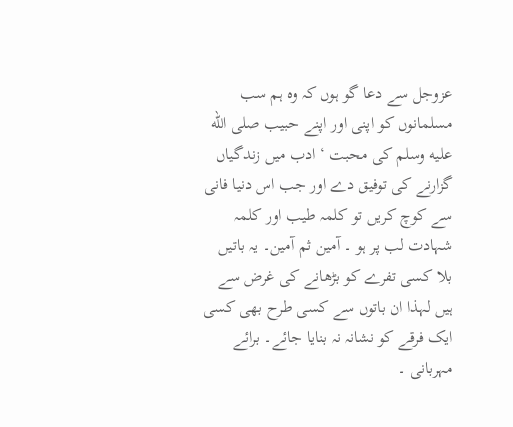عزوجل سے دعا گو ہوں کہ وہ ہم سب مسلمانوں کو اپنی اور اپنے حبیب صلى الله عليه وسلم کی محبت ‘ ادب میں زندگیاں گزارنے کی توفیق دے اور جب اس دنیا فانی سے کوچ کریں تو کلمہ طیب اور کلمہ شہادت لب پر ہو ۔ آمین ثم آمین۔ یہ باتیں بلا کسی تفرے کو بڑھانے کی غرض سے ہیں لہذا ان باتوں سے کسی طرح بھی کسی ایک فرقے کو نشانہ نہ بنایا جائے۔ برائے مہربانی ۔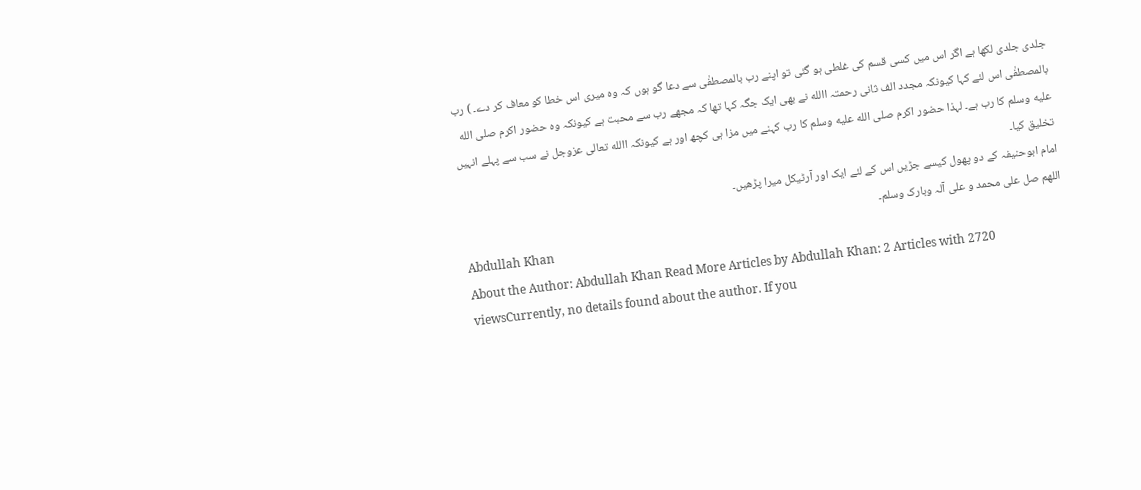جلدی جلدی لکھا ہے اگر اس میں کسی قسم کی غلطی ہو گئی تو اپنے رب بالمصطفٰی سے دعا گو ہوں کہ وہ میری اس خطا کو معاف کر دے۔ ) رب بالمصطفٰی اس لئے کہا کیونکہ مجدد الف ثانی رحمتہ االله نے بھی ایک جگہ کہا تھا کہ مجھے رب سے محبت ہے کیونکہ وہ حضور اکرم صلى الله عليه وسلم کا رب ہے۔ لہذا حضور اکرم صلى الله عليه وسلم کا رب کہنے میں مزا ہی کچھ اور ہے کیونکہ االله تعالی عزوجل نے سب سے پہلے انہیں تخلیق کیا۔
امام ابوحنیفہ کے دو پھول کیسے جڑیں اس کے لئے ایک اور آرٹیکل میرا پڑھیں۔
اللھم صل علی محمد و علی آلہ وبارک وسلم۔
Abdullah Khan
About the Author: Abdullah Khan Read More Articles by Abdullah Khan: 2 Articles with 2720 viewsCurrently, no details found about the author. If you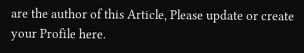are the author of this Article, Please update or create your Profile here.